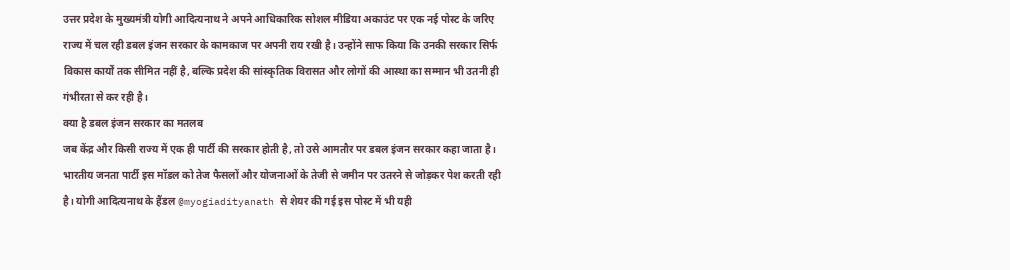उत्तर प्रदेश के मुख्यमंत्री योगी आदित्यनाथ ने अपने आधिकारिक सोशल मीडिया अकाउंट पर एक नई पोस्ट के जरिए राज्य में चल रही डबल इंजन सरकार के कामकाज पर अपनी राय रखी है। उन्होंने साफ किया कि उनकी सरकार सिर्फ विकास कार्यों तक सीमित नहीं है, बल्कि प्रदेश की सांस्कृतिक विरासत और लोगों की आस्था का सम्मान भी उतनी ही गंभीरता से कर रही है।
क्या है डबल इंजन सरकार का मतलब
जब केंद्र और किसी राज्य में एक ही पार्टी की सरकार होती है, तो उसे आमतौर पर डबल इंजन सरकार कहा जाता है। भारतीय जनता पार्टी इस मॉडल को तेज फैसलों और योजनाओं के तेजी से जमीन पर उतरने से जोड़कर पेश करती रही है। योगी आदित्यनाथ के हैंडल @myogiadityanath से शेयर की गई इस पोस्ट में भी यही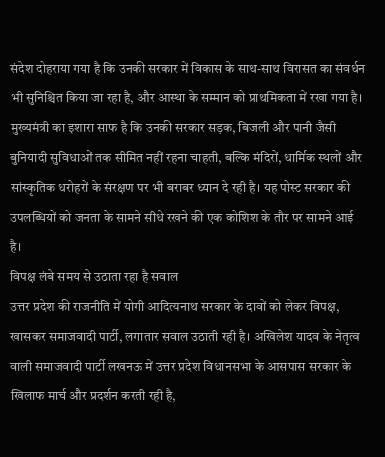संदेश दोहराया गया है कि उनकी सरकार में विकास के साथ-साथ विरासत का संवर्धन भी सुनिश्चित किया जा रहा है, और आस्था के सम्मान को प्राथमिकता में रखा गया है।
मुख्यमंत्री का इशारा साफ है कि उनकी सरकार सड़क, बिजली और पानी जैसी बुनियादी सुविधाओं तक सीमित नहीं रहना चाहती, बल्कि मंदिरों, धार्मिक स्थलों और सांस्कृतिक धरोहरों के संरक्षण पर भी बराबर ध्यान दे रही है। यह पोस्ट सरकार की उपलब्धियों को जनता के सामने सीधे रखने की एक कोशिश के तौर पर सामने आई है।
विपक्ष लंबे समय से उठाता रहा है सवाल
उत्तर प्रदेश की राजनीति में योगी आदित्यनाथ सरकार के दावों को लेकर विपक्ष, खासकर समाजवादी पार्टी, लगातार सवाल उठाती रही है। अखिलेश यादव के नेतृत्व वाली समाजवादी पार्टी लखनऊ में उत्तर प्रदेश विधानसभा के आसपास सरकार के खिलाफ मार्च और प्रदर्शन करती रही है,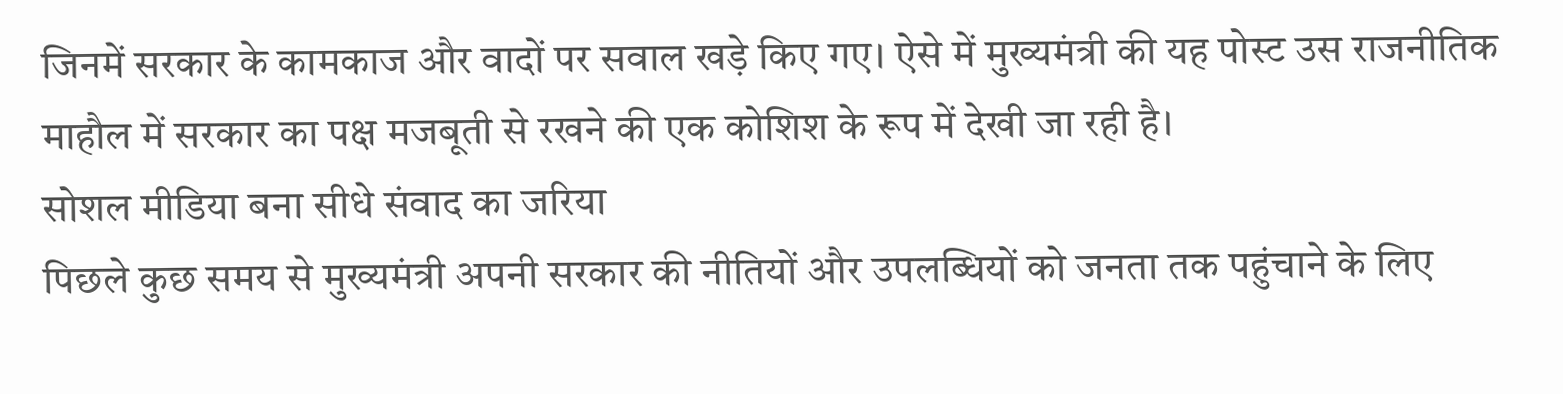जिनमें सरकार के कामकाज और वादों पर सवाल खड़े किए गए। ऐसे में मुख्यमंत्री की यह पोस्ट उस राजनीतिक माहौल में सरकार का पक्ष मजबूती से रखने की एक कोशिश के रूप में देखी जा रही है।
सोशल मीडिया बना सीधे संवाद का जरिया
पिछले कुछ समय से मुख्यमंत्री अपनी सरकार की नीतियों और उपलब्धियों को जनता तक पहुंचाने के लिए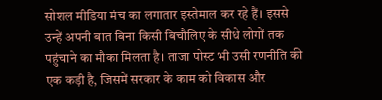सोशल मीडिया मंच का लगातार इस्तेमाल कर रहे हैं। इससे उन्हें अपनी बात बिना किसी बिचौलिए के सीधे लोगों तक पहुंचाने का मौका मिलता है। ताजा पोस्ट भी उसी रणनीति की एक कड़ी है, जिसमें सरकार के काम को विकास और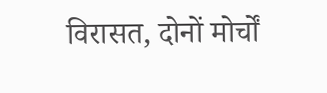विरासत, दोनों मोर्चों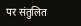पर संतुलित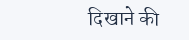दिखाने की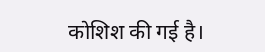कोशिश की गई है।